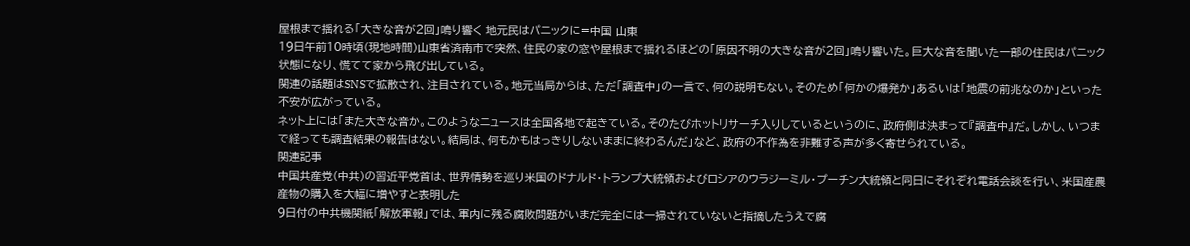屋根まで揺れる「大きな音が2回」鳴り響く 地元民はパニックに=中国 山東
19日午前10時頃(現地時間)山東省済南市で突然、住民の家の窓や屋根まで揺れるほどの「原因不明の大きな音が2回」鳴り響いた。巨大な音を聞いた一部の住民はパニック状態になり、慌てて家から飛び出している。
関連の話題はSNSで拡散され、注目されている。地元当局からは、ただ「調査中」の一言で、何の説明もない。そのため「何かの爆発か」あるいは「地震の前兆なのか」といった不安が広がっている。
ネット上には「また大きな音か。このようなニュースは全国各地で起きている。そのたびホットリサーチ入りしているというのに、政府側は決まって『調査中』だ。しかし、いつまで経っても調査結果の報告はない。結局は、何もかもはっきりしないままに終わるんだ」など、政府の不作為を非難する声が多く寄せられている。
関連記事
中国共産党(中共)の習近平党首は、世界情勢を巡り米国のドナルド・トランプ大統領およびロシアのウラジーミル・プーチン大統領と同日にそれぞれ電話会談を行い、米国産農産物の購入を大幅に増やすと表明した
9日付の中共機関紙「解放軍報」では、軍内に残る腐敗問題がいまだ完全には一掃されていないと指摘したうえで腐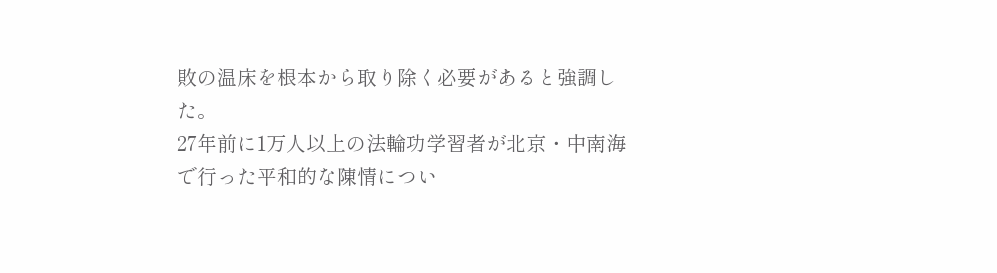敗の温床を根本から取り除く必要があると強調した。
27年前に1万人以上の法輪功学習者が北京・中南海で行った平和的な陳情につい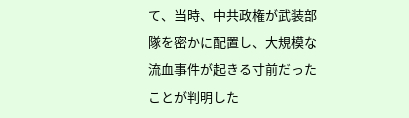て、当時、中共政権が武装部隊を密かに配置し、大規模な流血事件が起きる寸前だったことが判明した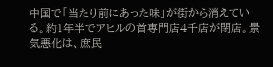中国で「当たり前にあった味」が街から消えている。約1年半でアヒルの首専門店4千店が閉店。景気悪化は、庶民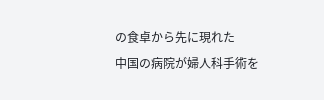の食卓から先に現れた
中国の病院が婦人科手術を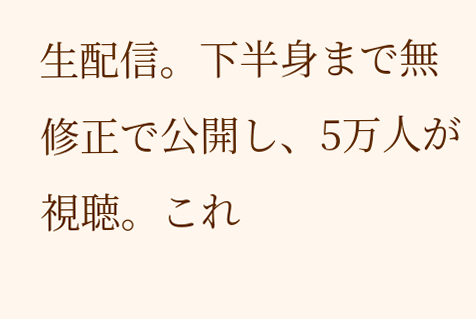生配信。下半身まで無修正で公開し、5万人が視聴。これ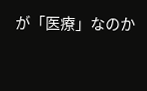が「医療」なのか